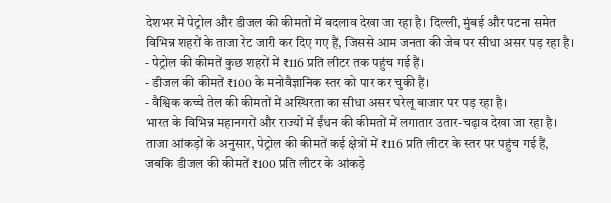देशभर में पेट्रोल और डीजल की कीमतों में बदलाव देखा जा रहा है। दिल्ली, मुंबई और पटना समेत विभिन्न शहरों के ताजा रेट जारी कर दिए गए हैं, जिससे आम जनता की जेब पर सीधा असर पड़ रहा है।
- पेट्रोल की कीमतें कुछ शहरों में ₹116 प्रति लीटर तक पहुंच गई हैं।
- डीजल की कीमतें ₹100 के मनोवैज्ञानिक स्तर को पार कर चुकी हैं।
- वैश्विक कच्चे तेल की कीमतों में अस्थिरता का सीधा असर घरेलू बाजार पर पड़ रहा है।
भारत के विभिन्न महानगरों और राज्यों में ईंधन की कीमतों में लगातार उतार-चढ़ाव देखा जा रहा है। ताजा आंकड़ों के अनुसार, पेट्रोल की कीमतें कई क्षेत्रों में ₹116 प्रति लीटर के स्तर पर पहुंच गई हैं, जबकि डीजल की कीमतें ₹100 प्रति लीटर के आंकड़े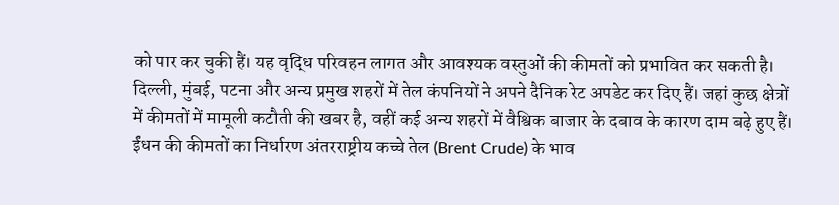को पार कर चुकी हैं। यह वृद्धि परिवहन लागत और आवश्यक वस्तुओं की कीमतों को प्रभावित कर सकती है।
दिल्ली, मुंबई, पटना और अन्य प्रमुख शहरों में तेल कंपनियों ने अपने दैनिक रेट अपडेट कर दिए हैं। जहां कुछ क्षेत्रों में कीमतों में मामूली कटौती की खबर है, वहीं कई अन्य शहरों में वैश्विक बाजार के दबाव के कारण दाम बढ़े हुए हैं। ईंधन की कीमतों का निर्धारण अंतरराष्ट्रीय कच्चे तेल (Brent Crude) के भाव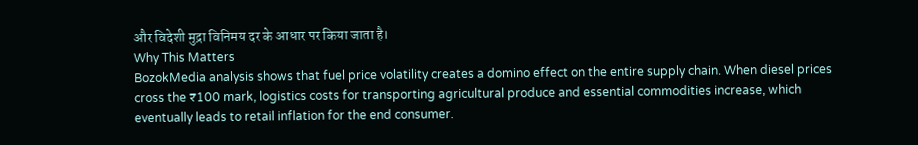और विदेशी मुद्रा विनिमय दर के आधार पर किया जाता है।
Why This Matters
BozokMedia analysis shows that fuel price volatility creates a domino effect on the entire supply chain. When diesel prices cross the ₹100 mark, logistics costs for transporting agricultural produce and essential commodities increase, which eventually leads to retail inflation for the end consumer.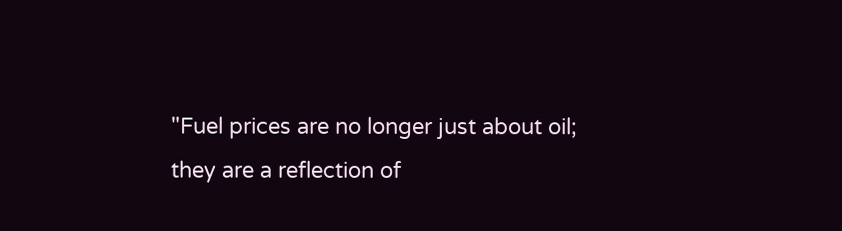"Fuel prices are no longer just about oil; they are a reflection of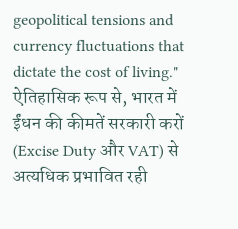geopolitical tensions and currency fluctuations that dictate the cost of living."
ऐतिहासिक रूप से, भारत में ईंधन की कीमतें सरकारी करों (Excise Duty और VAT) से अत्यधिक प्रभावित रही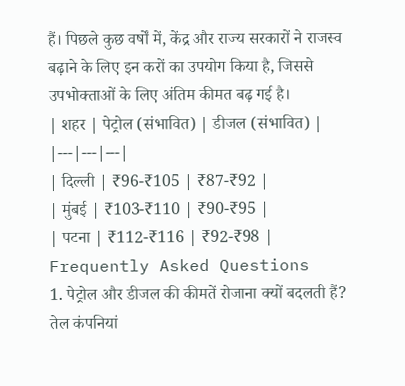हैं। पिछले कुछ वर्षों में, केंद्र और राज्य सरकारों ने राजस्व बढ़ाने के लिए इन करों का उपयोग किया है, जिससे उपभोक्ताओं के लिए अंतिम कीमत बढ़ गई है।
| शहर | पेट्रोल (संभावित) | डीजल (संभावित) |
|---|---|---|
| दिल्ली | ₹96-₹105 | ₹87-₹92 |
| मुंबई | ₹103-₹110 | ₹90-₹95 |
| पटना | ₹112-₹116 | ₹92-₹98 |
Frequently Asked Questions
1. पेट्रोल और डीजल की कीमतें रोजाना क्यों बदलती हैं?
तेल कंपनियां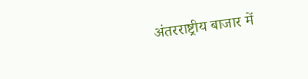अंतरराष्ट्रीय बाजार में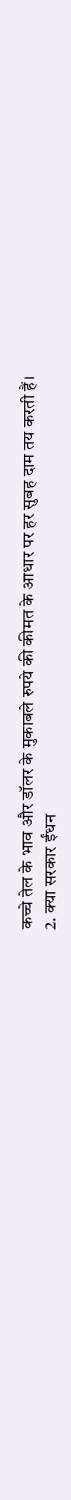कच्चे तेल के भाव और डॉलर के मुकाबले रुपये की कीमत के आधार पर हर सुबह दाम तय करती हैं।
2. क्या सरकार ईंधन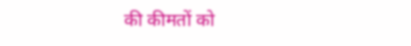की कीमतों को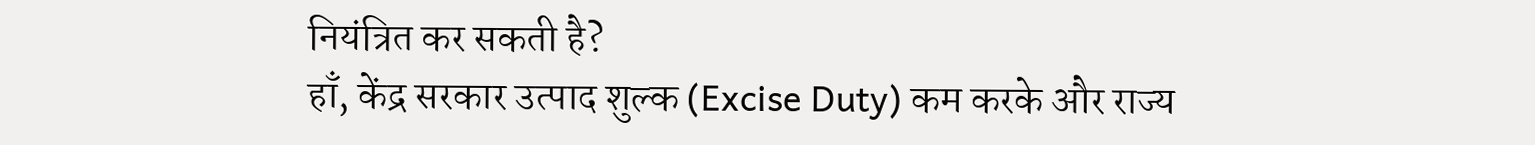नियंत्रित कर सकती है?
हाँ, केंद्र सरकार उत्पाद शुल्क (Excise Duty) कम करके और राज्य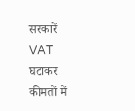सरकारें VAT घटाकर कीमतों में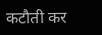कटौती कर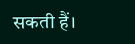सकती हैं।